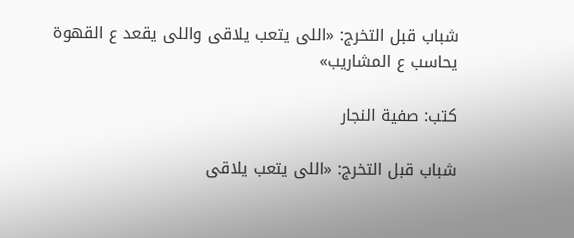شباب قبل التخرج: «اللى يتعب يلاقى واللى يقعد ع القهوة يحاسب ع المشاريب»

كتب: صفية النجار

شباب قبل التخرج: «اللى يتعب يلاقى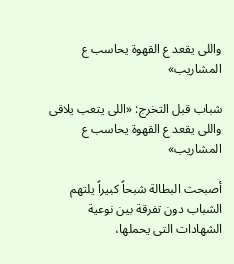واللى يقعد ع القهوة يحاسب ع المشاريب»

شباب قبل التخرج: «اللى يتعب يلاقى واللى يقعد ع القهوة يحاسب ع المشاريب»

أصبحت البطالة شبحاً كبيراً يلتهم الشباب دون تفرقة بين نوعية الشهادات التى يحملها،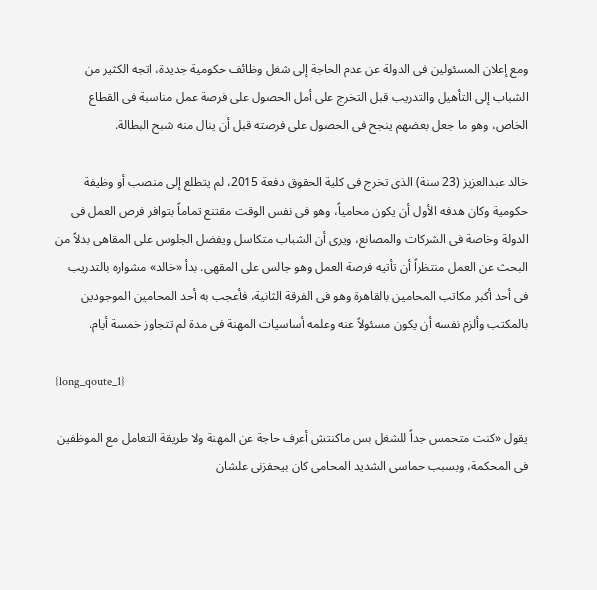ومع إعلان المسئولين فى الدولة عن عدم الحاجة إلى شغل وظائف حكومية جديدة، اتجه الكثير من الشباب إلى التأهيل والتدريب قبل التخرج على أمل الحصول على فرصة عمل مناسبة فى القطاع الخاص، وهو ما جعل بعضهم ينجح فى الحصول على فرصته قبل أن ينال منه شبح البطالة.

خالد عبدالعزيز (23 سنة) الذى تخرج فى كلية الحقوق دفعة 2015، لم يتطلع إلى منصب أو وظيفة حكومية وكان هدفه الأول أن يكون محامياً، وهو فى نفس الوقت مقتنع تماماً بتوافر فرص العمل فى الدولة وخاصة فى الشركات والمصانع، ويرى أن الشباب متكاسل ويفضل الجلوس على المقاهى بدلاً من البحث عن العمل منتظراً أن تأتيه فرصة العمل وهو جالس على المقهى. بدأ «خالد» مشواره بالتدريب فى أحد أكبر مكاتب المحامين بالقاهرة وهو فى الفرقة الثانية، فأعجب به أحد المحامين الموجودين بالمكتب وألزم نفسه أن يكون مسئولاً عنه وعلمه أساسيات المهنة فى مدة لم تتجاوز خمسة أيام.

{long_qoute_1}

يقول «كنت متحمس جداً للشغل بس ماكنتش أعرف حاجة عن المهنة ولا طريقة التعامل مع الموظفين فى المحكمة، وبسبب حماسى الشديد المحامى كان بيحفزنى علشان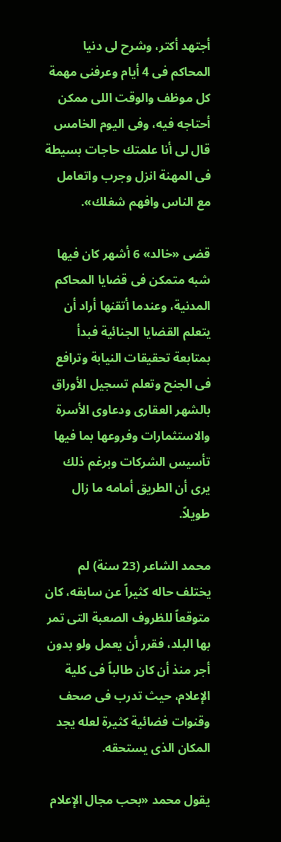أجتهد أكتر، وشرح لى دنيا المحاكم فى 4 أيام وعرفنى مهمة كل موظف والوقت اللى ممكن أحتاجه فيه، وفى اليوم الخامس قال لى أنا علمتك حاجات بسيطة فى المهنة انزل وجرب واتعامل مع الناس وافهم شغلك».

قضى «خالد» 6 أشهر كان فيها شبه متمكن فى قضايا المحاكم المدنية، وعندما أتقنها أراد أن يتعلم القضايا الجنائية فبدأ بمتابعة تحقيقات النيابة وترافع فى الجنح وتعلم تسجيل الأوراق بالشهر العقارى ودعاوى الأسرة والاستثمارات وفروعها بما فيها تأسيس الشركات وبرغم ذلك يرى أن الطريق أمامه ما زال طويلاً.

محمد الشاعر (23 سنة) لم يختلف حاله كثيراً عن سابقه، كان متوقعاً للظروف الصعبة التى تمر بها البلد، فقرر أن يعمل ولو بدون أجر منذ أن كان طالباً فى كلية الإعلام، حيث تدرب فى صحف وقنوات فضائية كثيرة لعله يجد المكان الذى يستحقه.

يقول محمد «بحب مجال الإعلام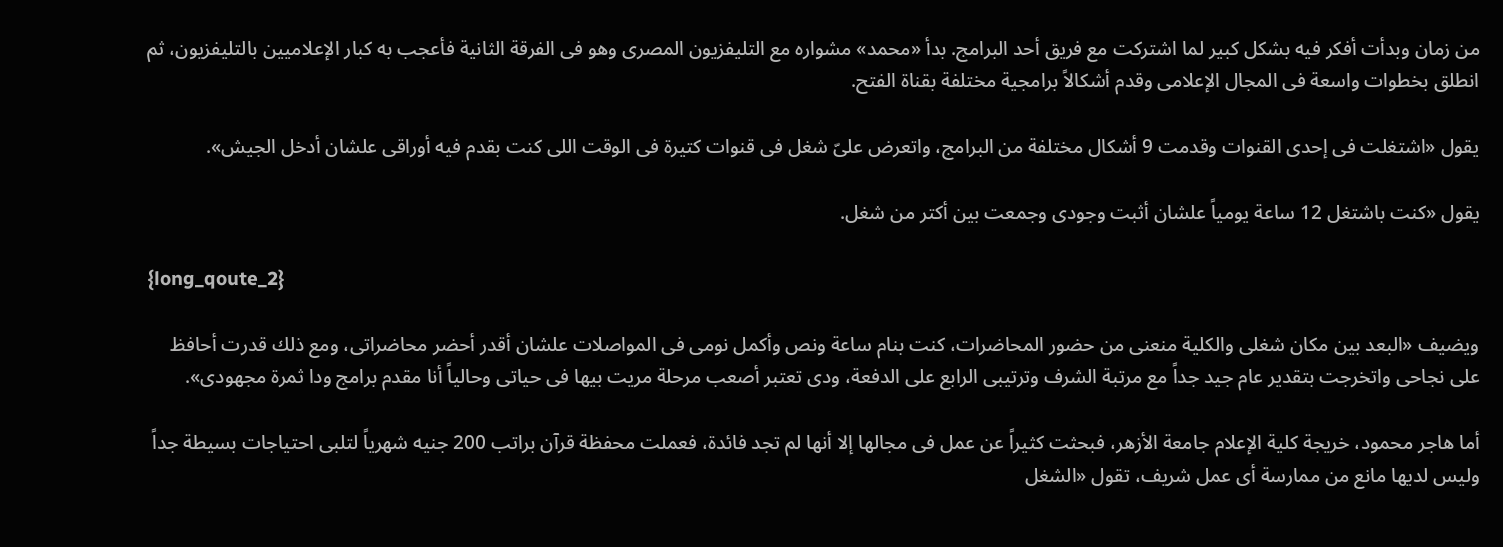من زمان وبدأت أفكر فيه بشكل كبير لما اشتركت مع فريق أحد البرامج. بدأ «محمد» مشواره مع التليفزيون المصرى وهو فى الفرقة الثانية فأعجب به كبار الإعلاميين بالتليفزيون، ثم انطلق بخطوات واسعة فى المجال الإعلامى وقدم أشكالاً برامجية مختلفة بقناة الفتح.

يقول «اشتغلت فى إحدى القنوات وقدمت 9 أشكال مختلفة من البرامج، واتعرض علىّ شغل فى قنوات كتيرة فى الوقت اللى كنت بقدم فيه أوراقى علشان أدخل الجيش».

يقول «كنت باشتغل 12 ساعة يومياً علشان أثبت وجودى وجمعت بين أكتر من شغل.

{long_qoute_2}

ويضيف «البعد بين مكان شغلى والكلية منعنى من حضور المحاضرات، كنت بنام ساعة ونص وأكمل نومى فى المواصلات علشان أقدر أحضر محاضراتى، ومع ذلك قدرت أحافظ على نجاحى واتخرجت بتقدير عام جيد جداً مع مرتبة الشرف وترتيبى الرابع على الدفعة، ودى تعتبر أصعب مرحلة مريت بيها فى حياتى وحالياً أنا مقدم برامج ودا ثمرة مجهودى».

أما هاجر محمود، خريجة كلية الإعلام جامعة الأزهر، فبحثت كثيراً عن عمل فى مجالها إلا أنها لم تجد فائدة، فعملت محفظة قرآن براتب 200 جنيه شهرياً لتلبى احتياجات بسيطة جداً وليس لديها مانع من ممارسة أى عمل شريف، تقول «الشغل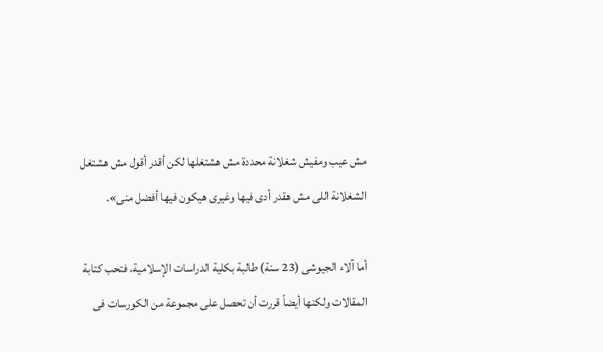مش عيب ومفيش شغلانة محددة مش هشتغلها لكن أقدر أقول مش هشتغل الشغلانة اللى مش هقدر أدى فيها وغيرى هيكون فيها أفضل منى».

أما آلاء الجيوشى (23 سنة) طالبة بكلية الدراسات الإسلامية، فتحب كتابة المقالات ولكنها أيضاً قررت أن تحصل على مجموعة من الكورسات فى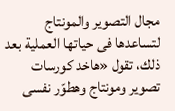مجال التصوير والمونتاج لتساعدها فى حياتها العملية بعد ذلك، تقول «هاخد كورسات تصوير ومونتاج وهطوّر نفسى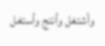وأشتغل وأنتج وأستغل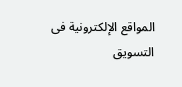المواقع الإلكترونية فى التسويق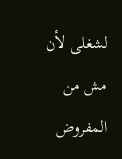لشغلى لأن مش من المفروض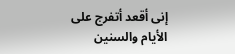إنى أقعد أتفرج على الأيام والسنين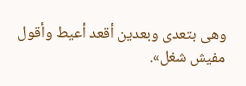وهى بتعدى وبعدين أقعد أعيط وأقول مفيش شغل».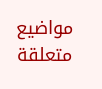مواضيع متعلقة